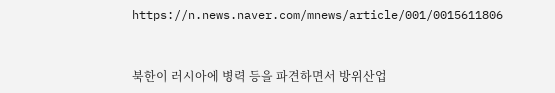https://n.news.naver.com/mnews/article/001/0015611806


북한이 러시아에 병력 등을 파견하면서 방위산업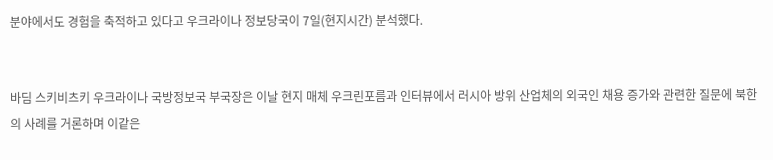분야에서도 경험을 축적하고 있다고 우크라이나 정보당국이 7일(현지시간) 분석했다.


바딤 스키비츠키 우크라이나 국방정보국 부국장은 이날 현지 매체 우크린포름과 인터뷰에서 러시아 방위 산업체의 외국인 채용 증가와 관련한 질문에 북한의 사례를 거론하며 이같은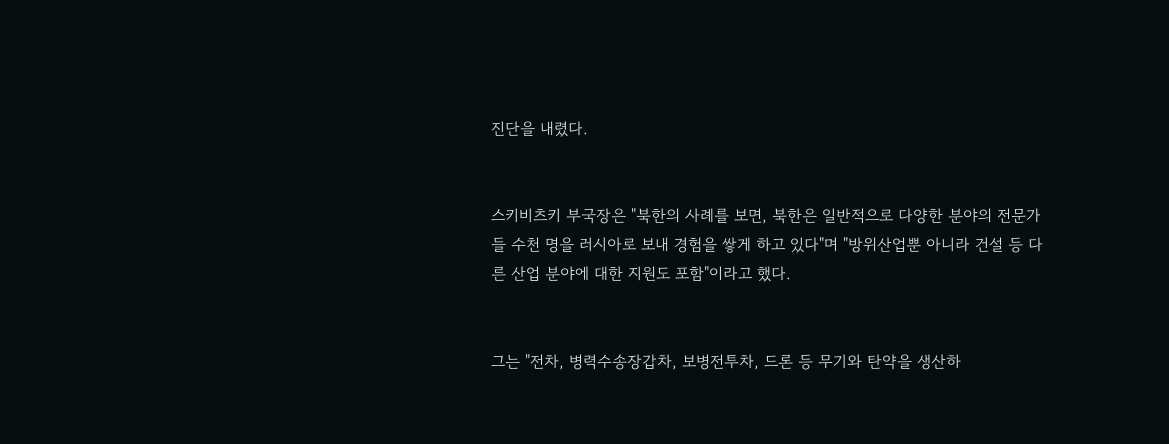진단을 내렸다.


스키비츠키 부국장은 "북한의 사례를 보면, 북한은 일반적으로 다양한 분야의 전문가들 수천 명을 러시아로 보내 경험을 쌓게 하고 있다"며 "방위산업뿐 아니라 건설 등 다른 산업 분야에 대한 지원도 포함"이라고 했다.


그는 "전차, 병력수송장갑차, 보병전투차, 드론 등 무기와 탄약을 생산하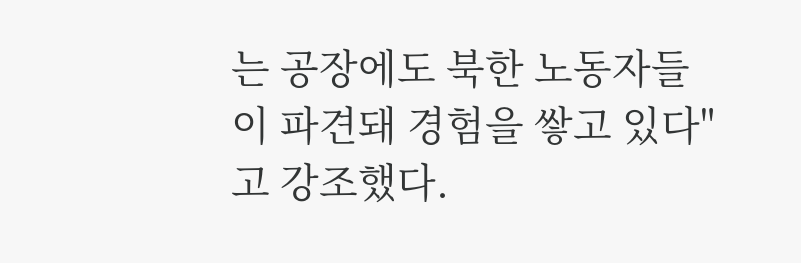는 공장에도 북한 노동자들이 파견돼 경험을 쌓고 있다"고 강조했다.